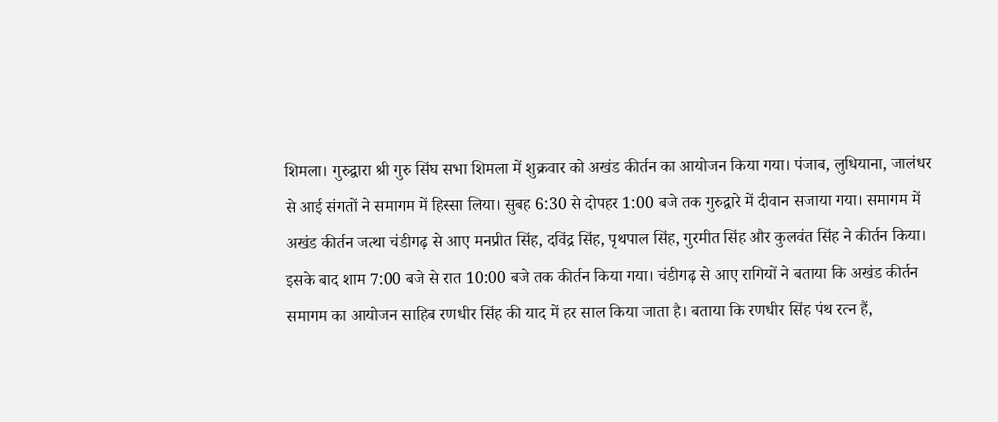शिमला। गुरुद्वारा श्री गुरु सिंघ सभा शिमला में शुक्रवार को अखंड कीर्तन का आयोजन किया गया। पंजाब, लुधियाना, जालंधर से आई संगतों ने समागम में हिस्सा लिया। सुबह 6:30 से दोपहर 1:00 बजे तक गुरुद्वारे में दीवान सजाया गया। समागम में अखंड कीर्तन जत्था चंडीगढ़ से आए मनप्रीत सिंह, दविंद्र सिंह, पृथपाल सिंह, गुरमीत सिंह और कुलवंत सिंह ने कीर्तन किया। इसके बाद शाम 7:00 बजे से रात 10:00 बजे तक कीर्तन किया गया। चंडीगढ़ से आए रागियों ने बताया कि अखंड कीर्तन समागम का आयोजन साहिब रणधीर सिंह की याद में हर साल किया जाता है। बताया कि रणधीर सिंह पंथ रत्न हैं,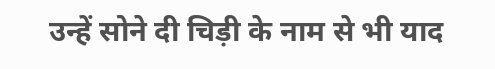उन्हें सोने दी चिड़ी के नाम से भी याद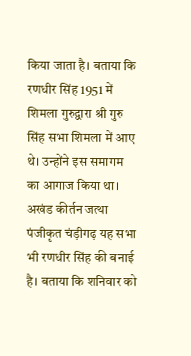किया जाता है। बताया कि रणधीर सिंह 1951 में शिमला गुरुद्वारा श्री गुरु सिंह सभा शिमला में आए थे। उन्होंने इस समागम का आगाज किया था। अखंड कीर्तन जत्था पंजीकृत चंड़ीगढ़ यह सभा भी रणधीर सिंह की बनाई है। बताया कि शनिवार को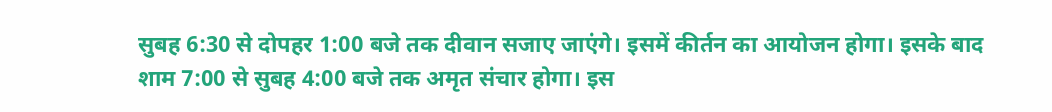सुबह 6:30 से दोपहर 1:00 बजे तक दीवान सजाए जाएंगे। इसमें कीर्तन का आयोजन होगा। इसके बाद शाम 7:00 से सुबह 4:00 बजे तक अमृत संचार होगा। इस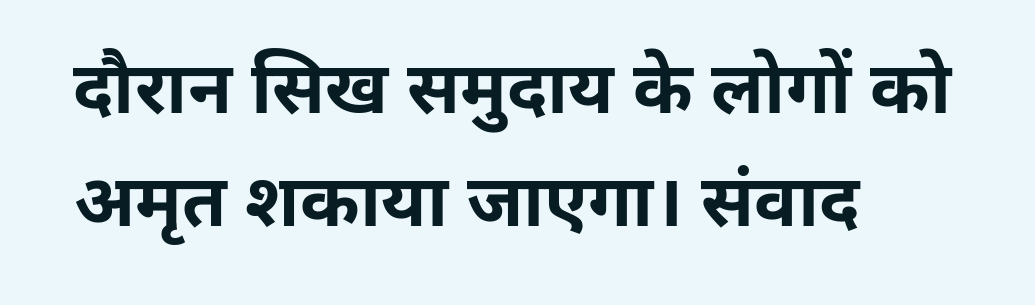दौरान सिख समुदाय के लोगों को अमृत शकाया जाएगा। संवाद